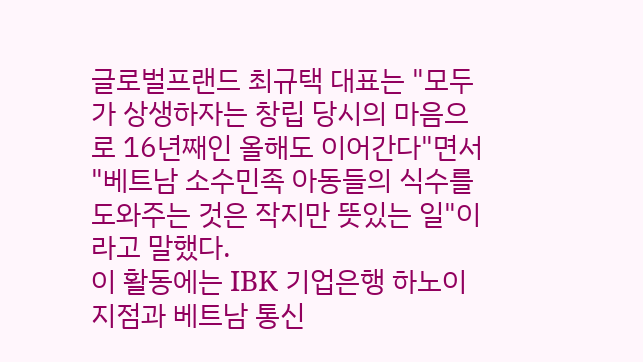글로벌프랜드 최규택 대표는 "모두가 상생하자는 창립 당시의 마음으로 16년째인 올해도 이어간다"면서 "베트남 소수민족 아동들의 식수를 도와주는 것은 작지만 뜻있는 일"이라고 말했다.
이 활동에는 IBK 기업은행 하노이 지점과 베트남 통신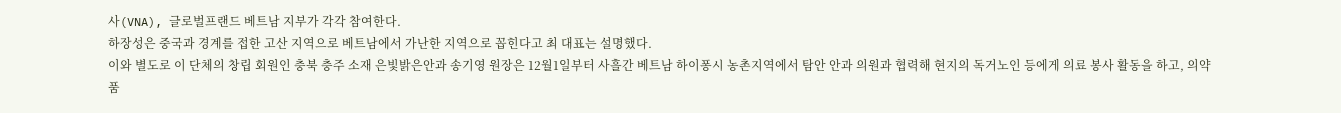사(VNA), 글로벌프랜드 베트남 지부가 각각 참여한다.
하장성은 중국과 경계를 접한 고산 지역으로 베트남에서 가난한 지역으로 꼽힌다고 최 대표는 설명했다.
이와 별도로 이 단체의 창립 회원인 충북 충주 소재 은빛밝은안과 송기영 원장은 12월1일부터 사흘간 베트남 하이퐁시 농촌지역에서 탐안 안과 의원과 협력해 현지의 독거노인 등에게 의료 봉사 활동을 하고, 의약품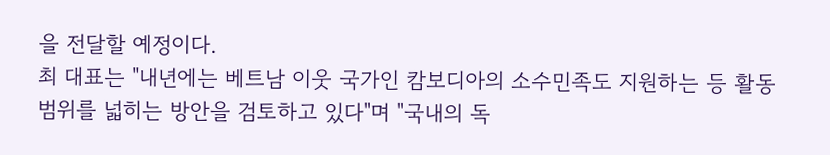을 전달할 예정이다.
최 대표는 "내년에는 베트남 이웃 국가인 캄보디아의 소수민족도 지원하는 등 활동 범위를 넓히는 방안을 검토하고 있다"며 "국내의 독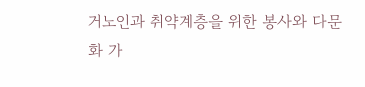거노인과 취약계층을 위한 봉사와 다문화 가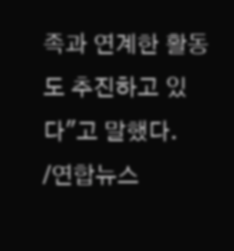족과 연계한 활동도 추진하고 있다"고 말했다.
/연합뉴스